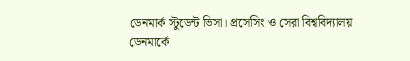ডেনমার্ক স্টুডেন্ট ভিসা। প্রসেসিং ও সেরা বিশ্ববিদ্যালয়
ডেনমার্কে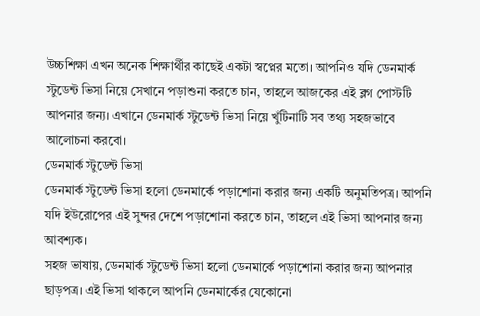উচ্চশিক্ষা এখন অনেক শিক্ষার্থীর কাছেই একটা স্বপ্নের মতো। আপনিও যদি ডেনমার্ক স্টুডেন্ট ভিসা নিয়ে সেখানে পড়াশুনা করতে চান, তাহলে আজকের এই ব্লগ পোস্টটি আপনার জন্য। এখানে ডেনমার্ক স্টুডেন্ট ভিসা নিয়ে খুঁটিনাটি সব তথ্য সহজভাবে আলোচনা করবো।
ডেনমার্ক স্টুডেন্ট ভিসা
ডেনমার্ক স্টুডেন্ট ভিসা হলো ডেনমার্কে পড়াশোনা করার জন্য একটি অনুমতিপত্র। আপনি যদি ইউরোপের এই সুন্দর দেশে পড়াশোনা করতে চান, তাহলে এই ভিসা আপনার জন্য আবশ্যক।
সহজ ভাষায়, ডেনমার্ক স্টুডেন্ট ভিসা হলো ডেনমার্কে পড়াশোনা করার জন্য আপনার ছাড়পত্র। এই ভিসা থাকলে আপনি ডেনমার্কের যেকোনো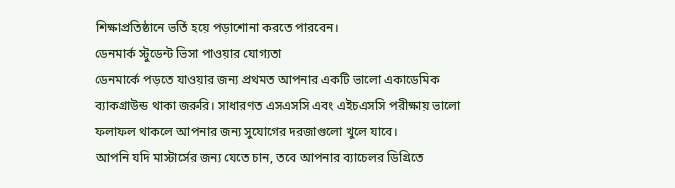শিক্ষাপ্রতিষ্ঠানে ভর্তি হয়ে পড়াশোনা করতে পারবেন।
ডেনমার্ক স্টুডেন্ট ভিসা পাওয়ার যোগ্যতা
ডেনমার্কে পড়তে যাওয়ার জন্য প্রথমত আপনার একটি ভালো একাডেমিক ব্যাকগ্রাউন্ড থাকা জরুরি। সাধারণত এসএসসি এবং এইচএসসি পরীক্ষায় ভালো ফলাফল থাকলে আপনার জন্য সুযোগের দরজাগুলো খুলে যাবে।
আপনি যদি মাস্টার্সের জন্য যেতে চান, তবে আপনার ব্যাচেলর ডিগ্রিতে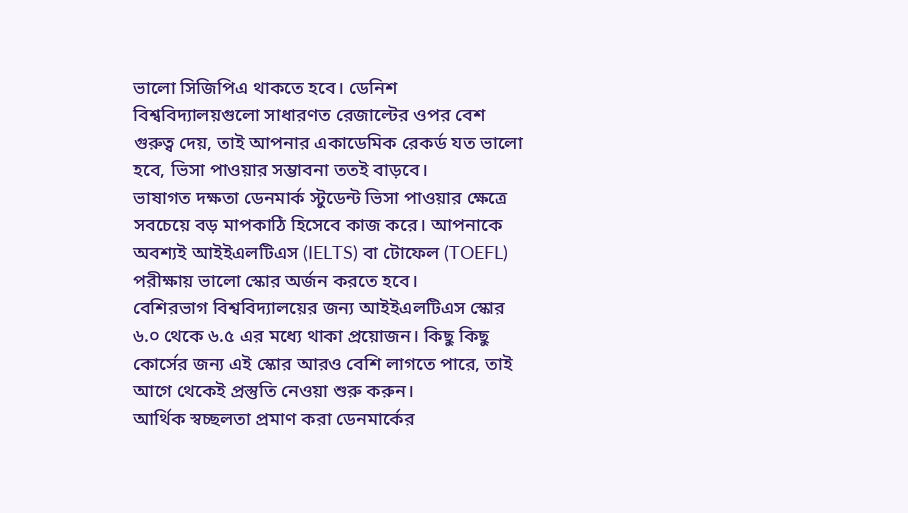ভালো সিজিপিএ থাকতে হবে। ডেনিশ বিশ্ববিদ্যালয়গুলো সাধারণত রেজাল্টের ওপর বেশ গুরুত্ব দেয়, তাই আপনার একাডেমিক রেকর্ড যত ভালো হবে, ভিসা পাওয়ার সম্ভাবনা ততই বাড়বে।
ভাষাগত দক্ষতা ডেনমার্ক স্টুডেন্ট ভিসা পাওয়ার ক্ষেত্রে সবচেয়ে বড় মাপকাঠি হিসেবে কাজ করে। আপনাকে অবশ্যই আইইএলটিএস (IELTS) বা টোফেল (TOEFL) পরীক্ষায় ভালো স্কোর অর্জন করতে হবে।
বেশিরভাগ বিশ্ববিদ্যালয়ের জন্য আইইএলটিএস স্কোর ৬.০ থেকে ৬.৫ এর মধ্যে থাকা প্রয়োজন। কিছু কিছু কোর্সের জন্য এই স্কোর আরও বেশি লাগতে পারে, তাই আগে থেকেই প্রস্তুতি নেওয়া শুরু করুন।
আর্থিক স্বচ্ছলতা প্রমাণ করা ডেনমার্কের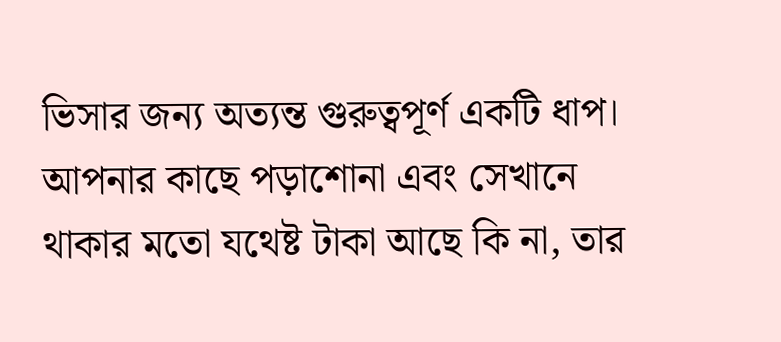ভিসার জন্য অত্যন্ত গুরুত্বপূর্ণ একটি ধাপ। আপনার কাছে পড়াশোনা এবং সেখানে থাকার মতো যথেষ্ট টাকা আছে কি না, তার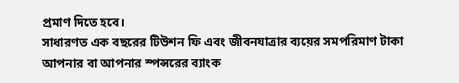প্রমাণ দিতে হবে।
সাধারণত এক বছরের টিউশন ফি এবং জীবনযাত্রার ব্যয়ের সমপরিমাণ টাকা আপনার বা আপনার স্পন্সরের ব্যাংক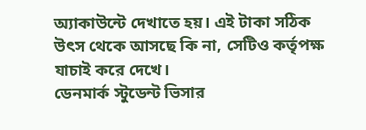অ্যাকাউন্টে দেখাতে হয়। এই টাকা সঠিক উৎস থেকে আসছে কি না, সেটিও কর্তৃপক্ষ যাচাই করে দেখে।
ডেনমার্ক স্টুডেন্ট ভিসার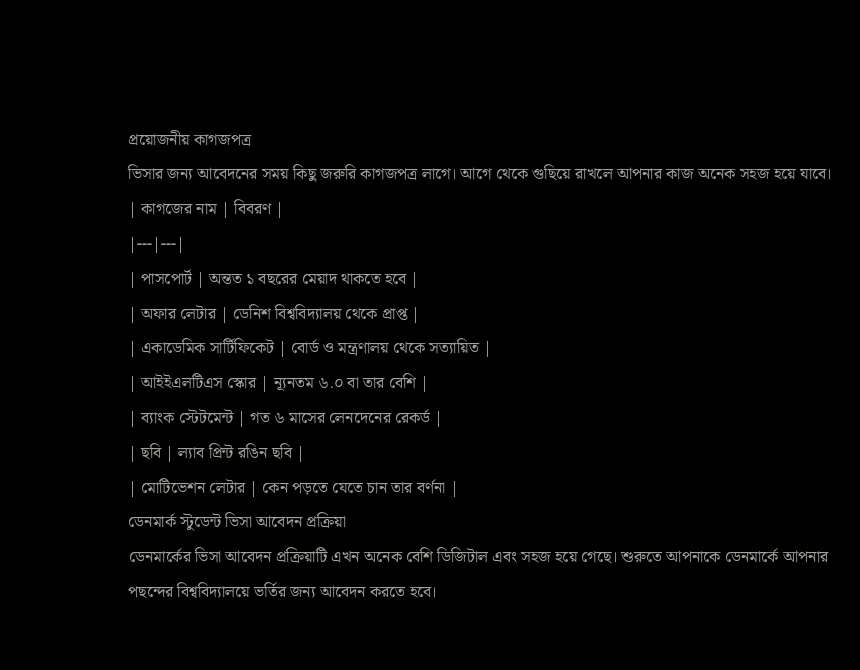প্রয়োজনীয় কাগজপত্র
ভিসার জন্য আবেদনের সময় কিছু জরুরি কাগজপত্র লাগে। আগে থেকে গুছিয়ে রাখলে আপনার কাজ অনেক সহজ হয়ে যাবে।
| কাগজের নাম | বিবরণ |
|---|---|
| পাসপোর্ট | অন্তত ১ বছরের মেয়াদ থাকতে হবে |
| অফার লেটার | ডেনিশ বিশ্ববিদ্যালয় থেকে প্রাপ্ত |
| একাডেমিক সার্টিফিকেট | বোর্ড ও মন্ত্রণালয় থেকে সত্যায়িত |
| আইইএলটিএস স্কোর | ন্যূনতম ৬.০ বা তার বেশি |
| ব্যাংক স্টেটমেন্ট | গত ৬ মাসের লেনদেনের রেকর্ড |
| ছবি | ল্যাব প্রিন্ট রঙিন ছবি |
| মোটিভেশন লেটার | কেন পড়তে যেতে চান তার বর্ণনা |
ডেনমার্ক স্টুডেন্ট ভিসা আবেদন প্রক্রিয়া
ডেনমার্কের ভিসা আবেদন প্রক্রিয়াটি এখন অনেক বেশি ডিজিটাল এবং সহজ হয়ে গেছে। শুরুতে আপনাকে ডেনমার্কে আপনার পছন্দের বিশ্ববিদ্যালয়ে ভর্তির জন্য আবেদন করতে হবে।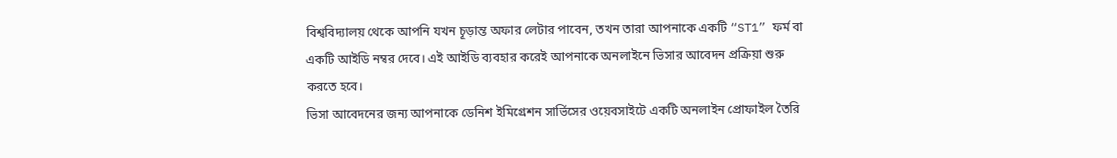বিশ্ববিদ্যালয় থেকে আপনি যখন চূড়ান্ত অফার লেটার পাবেন, তখন তারা আপনাকে একটি “ST1” ফর্ম বা একটি আইডি নম্বর দেবে। এই আইডি ব্যবহার করেই আপনাকে অনলাইনে ভিসার আবেদন প্রক্রিয়া শুরু করতে হবে।
ভিসা আবেদনের জন্য আপনাকে ডেনিশ ইমিগ্রেশন সার্ভিসের ওয়েবসাইটে একটি অনলাইন প্রোফাইল তৈরি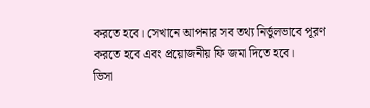করতে হবে। সেখানে আপনার সব তথ্য নির্ভুলভাবে পূরণ করতে হবে এবং প্রয়োজনীয় ফি জমা দিতে হবে।
ভিসা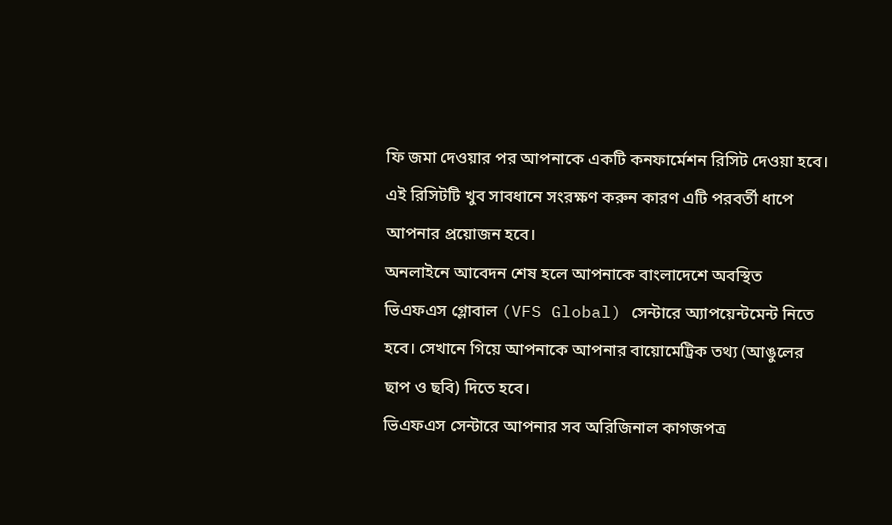ফি জমা দেওয়ার পর আপনাকে একটি কনফার্মেশন রিসিট দেওয়া হবে। এই রিসিটটি খুব সাবধানে সংরক্ষণ করুন কারণ এটি পরবর্তী ধাপে আপনার প্রয়োজন হবে।
অনলাইনে আবেদন শেষ হলে আপনাকে বাংলাদেশে অবস্থিত ভিএফএস গ্লোবাল (VFS Global) সেন্টারে অ্যাপয়েন্টমেন্ট নিতে হবে। সেখানে গিয়ে আপনাকে আপনার বায়োমেট্রিক তথ্য (আঙুলের ছাপ ও ছবি) দিতে হবে।
ভিএফএস সেন্টারে আপনার সব অরিজিনাল কাগজপত্র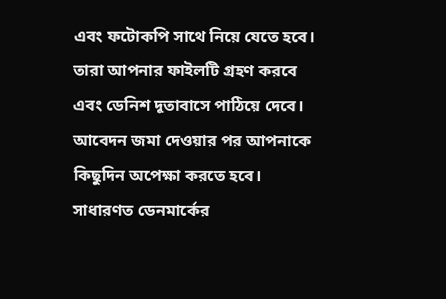এবং ফটোকপি সাথে নিয়ে যেতে হবে। তারা আপনার ফাইলটি গ্রহণ করবে এবং ডেনিশ দূতাবাসে পাঠিয়ে দেবে।
আবেদন জমা দেওয়ার পর আপনাকে কিছুদিন অপেক্ষা করতে হবে। সাধারণত ডেনমার্কের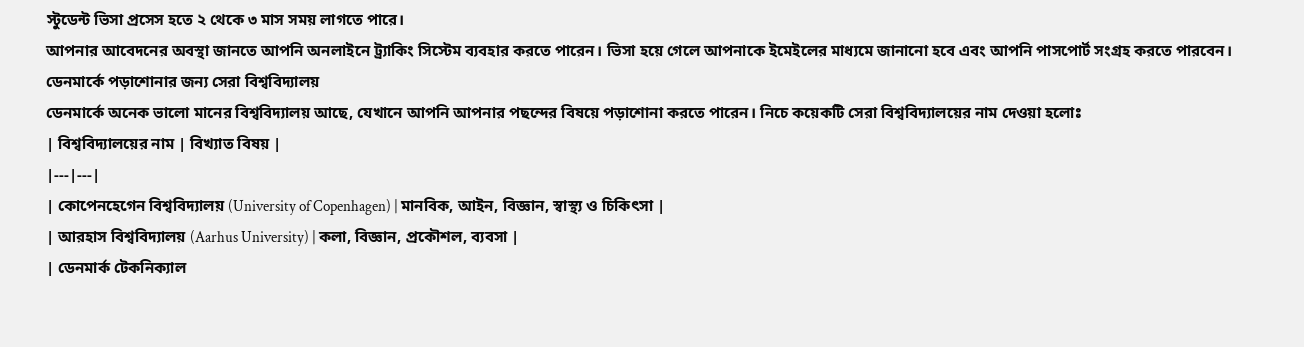স্টুডেন্ট ভিসা প্রসেস হতে ২ থেকে ৩ মাস সময় লাগতে পারে।
আপনার আবেদনের অবস্থা জানতে আপনি অনলাইনে ট্র্যাকিং সিস্টেম ব্যবহার করতে পারেন। ভিসা হয়ে গেলে আপনাকে ইমেইলের মাধ্যমে জানানো হবে এবং আপনি পাসপোর্ট সংগ্রহ করতে পারবেন।
ডেনমার্কে পড়াশোনার জন্য সেরা বিশ্ববিদ্যালয়
ডেনমার্কে অনেক ভালো মানের বিশ্ববিদ্যালয় আছে, যেখানে আপনি আপনার পছন্দের বিষয়ে পড়াশোনা করতে পারেন। নিচে কয়েকটি সেরা বিশ্ববিদ্যালয়ের নাম দেওয়া হলোঃ
| বিশ্ববিদ্যালয়ের নাম | বিখ্যাত বিষয় |
|---|---|
| কোপেনহেগেন বিশ্ববিদ্যালয় (University of Copenhagen) | মানবিক, আইন, বিজ্ঞান, স্বাস্থ্য ও চিকিৎসা |
| আরহাস বিশ্ববিদ্যালয় (Aarhus University) | কলা, বিজ্ঞান, প্রকৌশল, ব্যবসা |
| ডেনমার্ক টেকনিক্যাল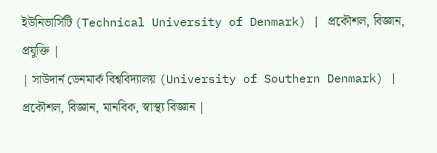ইউনিভার্সিটি (Technical University of Denmark) | প্রকৌশল, বিজ্ঞান, প্রযুক্তি |
| সাউদার্ন ডেনমার্ক বিশ্ববিদ্যালয় (University of Southern Denmark) | প্রকৌশল, বিজ্ঞান, মানবিক, স্বাস্থ্য বিজ্ঞান |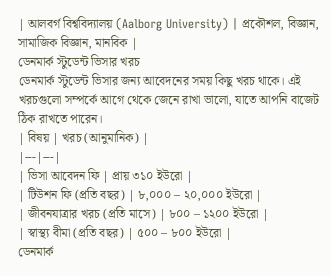| আলবর্গ বিশ্ববিদ্যালয় (Aalborg University) | প্রকৌশল, বিজ্ঞান, সামাজিক বিজ্ঞান, মানবিক |
ডেনমার্ক স্টুডেন্ট ভিসার খরচ
ডেনমার্ক স্টুডেন্ট ভিসার জন্য আবেদনের সময় কিছু খরচ থাকে। এই খরচগুলো সম্পর্কে আগে থেকে জেনে রাখা ভালো, যাতে আপনি বাজেট ঠিক রাখতে পারেন।
| বিষয় | খরচ (আনুমানিক) |
|---|---|
| ভিসা আবেদন ফি | প্রায় ৩১০ ইউরো |
| টিউশন ফি (প্রতি বছর) | ৮,০০০ – ২০,০০০ ইউরো |
| জীবনযাত্রার খরচ (প্রতি মাসে) | ৮০০ – ১২০০ ইউরো |
| স্বাস্থ্য বীমা (প্রতি বছর) | ৫০০ – ৮০০ ইউরো |
ডেনমার্ক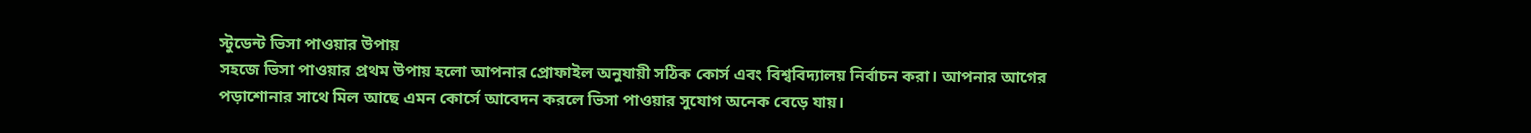স্টুডেন্ট ভিসা পাওয়ার উপায়
সহজে ভিসা পাওয়ার প্রথম উপায় হলো আপনার প্রোফাইল অনুযায়ী সঠিক কোর্স এবং বিশ্ববিদ্যালয় নির্বাচন করা। আপনার আগের পড়াশোনার সাথে মিল আছে এমন কোর্সে আবেদন করলে ভিসা পাওয়ার সুযোগ অনেক বেড়ে যায়।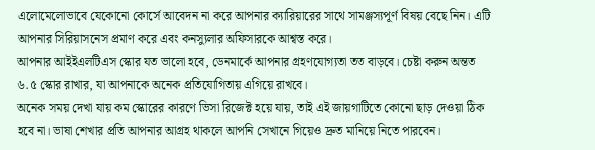এলোমেলোভাবে যেকোনো কোর্সে আবেদন না করে আপনার ক্যারিয়ারের সাথে সামঞ্জস্যপূর্ণ বিষয় বেছে নিন। এটি আপনার সিরিয়াসনেস প্রমাণ করে এবং কনস্যুলার অফিসারকে আশ্বস্ত করে।
আপনার আইইএলটিএস স্কোর যত ভালো হবে, ডেনমার্কে আপনার গ্রহণযোগ্যতা তত বাড়বে। চেষ্টা করুন অন্তত ৬.৫ স্কোর রাখার, যা আপনাকে অনেক প্রতিযোগিতায় এগিয়ে রাখবে।
অনেক সময় দেখা যায় কম স্কোরের কারণে ভিসা রিজেক্ট হয়ে যায়, তাই এই জায়গাটিতে কোনো ছাড় দেওয়া ঠিক হবে না। ভাষা শেখার প্রতি আপনার আগ্রহ থাকলে আপনি সেখানে গিয়েও দ্রুত মানিয়ে নিতে পারবেন।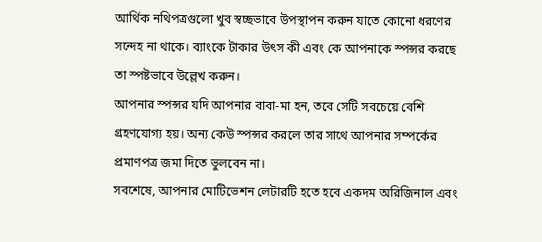আর্থিক নথিপত্রগুলো খুব স্বচ্ছভাবে উপস্থাপন করুন যাতে কোনো ধরণের সন্দেহ না থাকে। ব্যাংকে টাকার উৎস কী এবং কে আপনাকে স্পন্সর করছে তা স্পষ্টভাবে উল্লেখ করুন।
আপনার স্পন্সর যদি আপনার বাবা-মা হন, তবে সেটি সবচেয়ে বেশি গ্রহণযোগ্য হয়। অন্য কেউ স্পন্সর করলে তার সাথে আপনার সম্পর্কের প্রমাণপত্র জমা দিতে ভুলবেন না।
সবশেষে, আপনার মোটিভেশন লেটারটি হতে হবে একদম অরিজিনাল এবং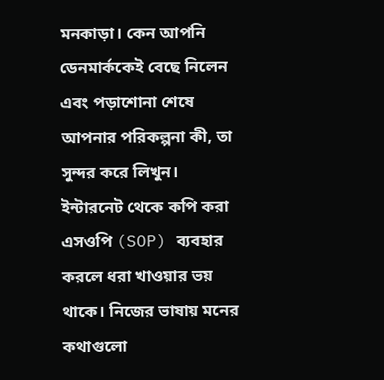মনকাড়া। কেন আপনি ডেনমার্ককেই বেছে নিলেন এবং পড়াশোনা শেষে আপনার পরিকল্পনা কী, তা সুন্দর করে লিখুন।
ইন্টারনেট থেকে কপি করা এসওপি (SOP) ব্যবহার করলে ধরা খাওয়ার ভয় থাকে। নিজের ভাষায় মনের কথাগুলো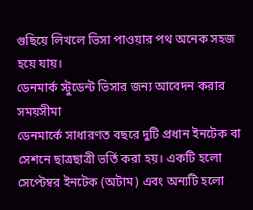গুছিয়ে লিখলে ভিসা পাওয়ার পথ অনেক সহজ হয়ে যায়।
ডেনমার্ক স্টুডেন্ট ভিসার জন্য আবেদন করার সময়সীমা
ডেনমার্কে সাধারণত বছরে দুটি প্রধান ইনটেক বা সেশনে ছাত্রছাত্রী ভর্তি করা হয়। একটি হলো সেপ্টেম্বর ইনটেক (অটাম) এবং অন্যটি হলো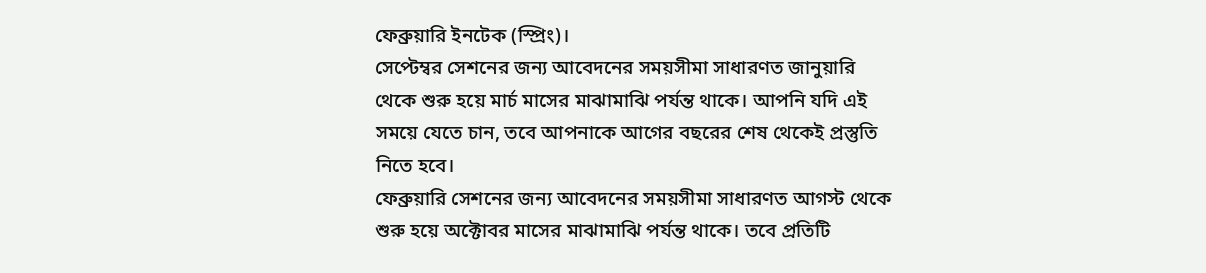ফেব্রুয়ারি ইনটেক (স্প্রিং)।
সেপ্টেম্বর সেশনের জন্য আবেদনের সময়সীমা সাধারণত জানুয়ারি থেকে শুরু হয়ে মার্চ মাসের মাঝামাঝি পর্যন্ত থাকে। আপনি যদি এই সময়ে যেতে চান, তবে আপনাকে আগের বছরের শেষ থেকেই প্রস্তুতি নিতে হবে।
ফেব্রুয়ারি সেশনের জন্য আবেদনের সময়সীমা সাধারণত আগস্ট থেকে শুরু হয়ে অক্টোবর মাসের মাঝামাঝি পর্যন্ত থাকে। তবে প্রতিটি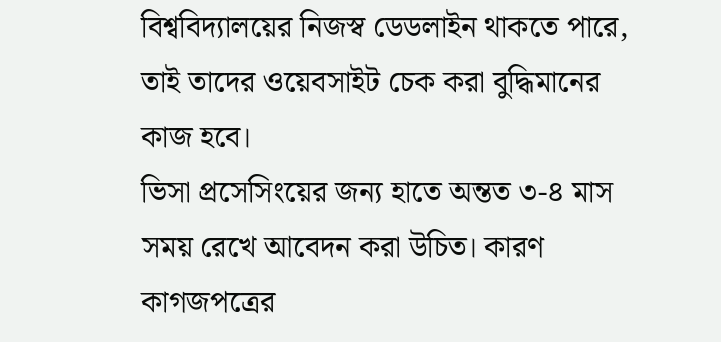বিশ্ববিদ্যালয়ের নিজস্ব ডেডলাইন থাকতে পারে, তাই তাদের ওয়েবসাইট চেক করা বুদ্ধিমানের কাজ হবে।
ভিসা প্রসেসিংয়ের জন্য হাতে অন্তত ৩-৪ মাস সময় রেখে আবেদন করা উচিত। কারণ কাগজপত্রের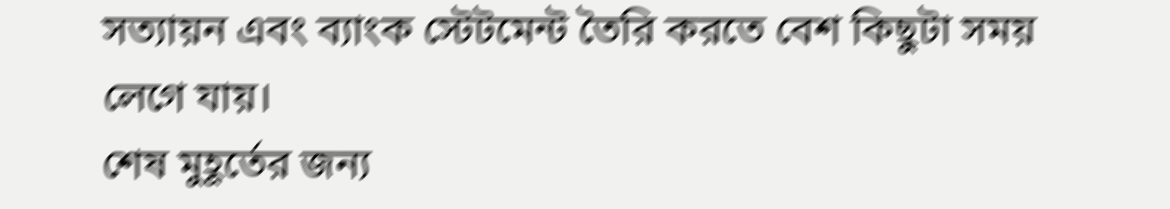সত্যায়ন এবং ব্যাংক স্টেটমেন্ট তৈরি করতে বেশ কিছুটা সময় লেগে যায়।
শেষ মুহূর্তের জন্য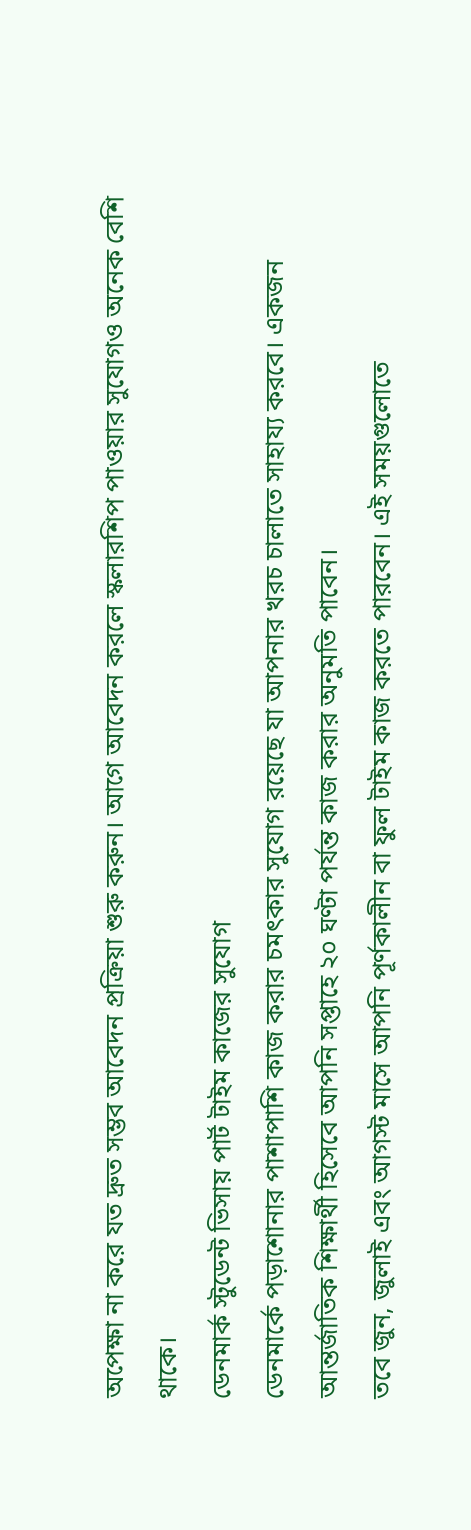অপেক্ষা না করে যত দ্রুত সম্ভব আবেদন প্রক্রিয়া শুরু করুন। আগে আবেদন করলে স্কলারশিপ পাওয়ার সুযোগও অনেক বেশি থাকে।
ডেনমার্ক স্টুডেন্ট ভিসায় পার্ট টাইম কাজের সুযোগ
ডেনমার্কে পড়াশোনার পাশাপাশি কাজ করার চমৎকার সুযোগ রয়েছে যা আপনার খরচ চালাতে সাহায্য করবে। একজন আন্তর্জাতিক শিক্ষার্থী হিসেবে আপনি সপ্তাহে ২০ ঘণ্টা পর্যন্ত কাজ করার অনুমতি পাবেন।
তবে জুন, জুলাই এবং আগস্ট মাসে আপনি পূর্ণকালীন বা ফুল টাইম কাজ করতে পারবেন। এই সময়গুলোতে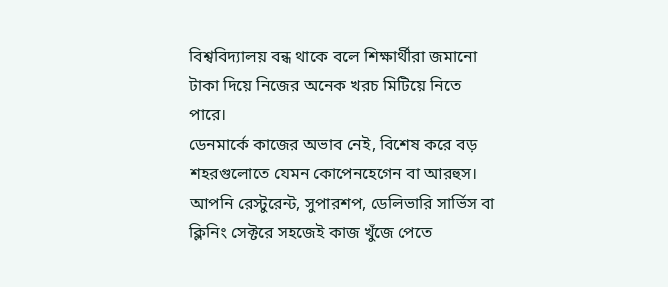বিশ্ববিদ্যালয় বন্ধ থাকে বলে শিক্ষার্থীরা জমানো টাকা দিয়ে নিজের অনেক খরচ মিটিয়ে নিতে পারে।
ডেনমার্কে কাজের অভাব নেই, বিশেষ করে বড় শহরগুলোতে যেমন কোপেনহেগেন বা আরহুস। আপনি রেস্টুরেন্ট, সুপারশপ, ডেলিভারি সার্ভিস বা ক্লিনিং সেক্টরে সহজেই কাজ খুঁজে পেতে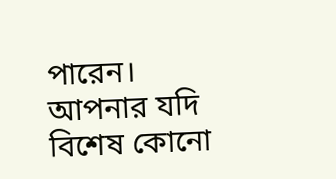পারেন।
আপনার যদি বিশেষ কোনো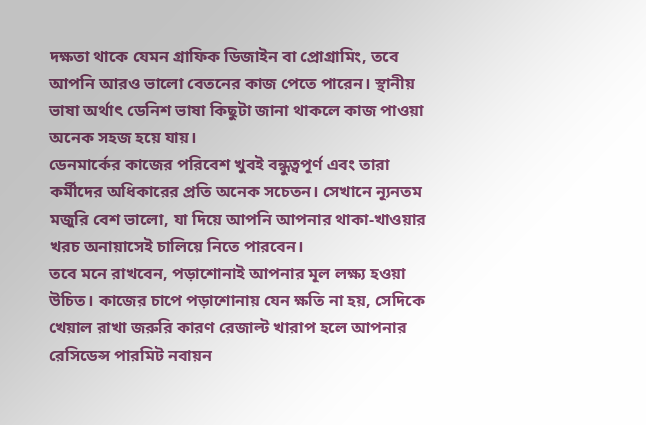দক্ষতা থাকে যেমন গ্রাফিক ডিজাইন বা প্রোগ্রামিং, তবে আপনি আরও ভালো বেতনের কাজ পেতে পারেন। স্থানীয় ভাষা অর্থাৎ ডেনিশ ভাষা কিছুটা জানা থাকলে কাজ পাওয়া অনেক সহজ হয়ে যায়।
ডেনমার্কের কাজের পরিবেশ খুবই বন্ধুত্বপূর্ণ এবং তারা কর্মীদের অধিকারের প্রতি অনেক সচেতন। সেখানে ন্যূনতম মজুরি বেশ ভালো, যা দিয়ে আপনি আপনার থাকা-খাওয়ার খরচ অনায়াসেই চালিয়ে নিতে পারবেন।
তবে মনে রাখবেন, পড়াশোনাই আপনার মূল লক্ষ্য হওয়া উচিত। কাজের চাপে পড়াশোনায় যেন ক্ষতি না হয়, সেদিকে খেয়াল রাখা জরুরি কারণ রেজাল্ট খারাপ হলে আপনার রেসিডেন্স পারমিট নবায়ন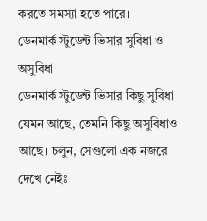করতে সমস্যা হতে পারে।
ডেনমার্ক স্টুডেন্ট ভিসার সুবিধা ও অসুবিধা
ডেনমার্ক স্টুডেন্ট ভিসার কিছু সুবিধা যেমন আছে, তেমনি কিছু অসুবিধাও আছে। চলুন, সেগুলো এক নজরে দেখে নেইঃ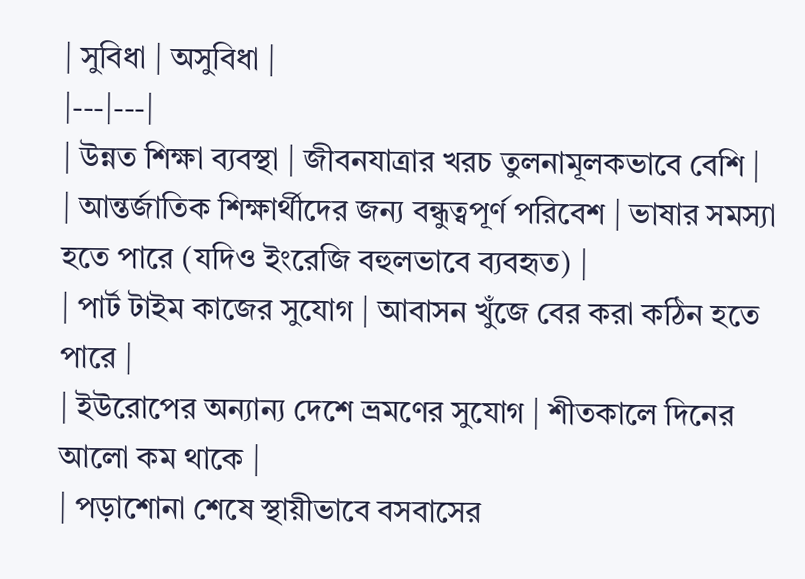| সুবিধা | অসুবিধা |
|---|---|
| উন্নত শিক্ষা ব্যবস্থা | জীবনযাত্রার খরচ তুলনামূলকভাবে বেশি |
| আন্তর্জাতিক শিক্ষার্থীদের জন্য বন্ধুত্বপূর্ণ পরিবেশ | ভাষার সমস্যা হতে পারে (যদিও ইংরেজি বহুলভাবে ব্যবহৃত) |
| পার্ট টাইম কাজের সুযোগ | আবাসন খুঁজে বের করা কঠিন হতে পারে |
| ইউরোপের অন্যান্য দেশে ভ্রমণের সুযোগ | শীতকালে দিনের আলো কম থাকে |
| পড়াশোনা শেষে স্থায়ীভাবে বসবাসের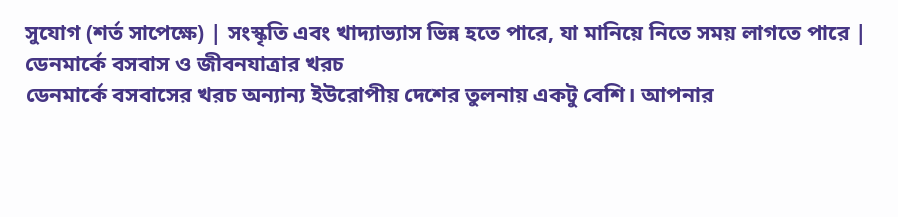সুযোগ (শর্ত সাপেক্ষে) | সংস্কৃতি এবং খাদ্যাভ্যাস ভিন্ন হতে পারে, যা মানিয়ে নিতে সময় লাগতে পারে |
ডেনমার্কে বসবাস ও জীবনযাত্রার খরচ
ডেনমার্কে বসবাসের খরচ অন্যান্য ইউরোপীয় দেশের তুলনায় একটু বেশি। আপনার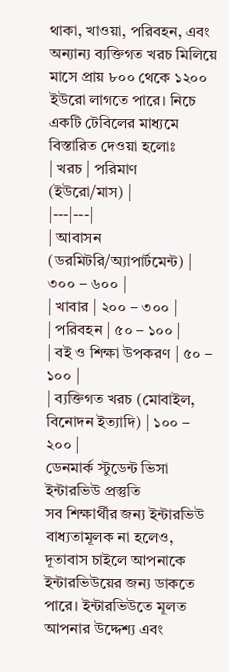থাকা, খাওয়া, পরিবহন, এবং অন্যান্য ব্যক্তিগত খরচ মিলিয়ে মাসে প্রায় ৮০০ থেকে ১২০০ ইউরো লাগতে পারে। নিচে একটি টেবিলের মাধ্যমে বিস্তারিত দেওয়া হলোঃ
| খরচ | পরিমাণ (ইউরো/মাস) |
|---|---|
| আবাসন (ডরমিটরি/অ্যাপার্টমেন্ট) | ৩০০ – ৬০০ |
| খাবার | ২০০ – ৩০০ |
| পরিবহন | ৫০ – ১০০ |
| বই ও শিক্ষা উপকরণ | ৫০ – ১০০ |
| ব্যক্তিগত খরচ (মোবাইল, বিনোদন ইত্যাদি) | ১০০ – ২০০ |
ডেনমার্ক স্টুডেন্ট ভিসা ইন্টারভিউ প্রস্তুতি
সব শিক্ষার্থীর জন্য ইন্টারভিউ বাধ্যতামূলক না হলেও, দূতাবাস চাইলে আপনাকে ইন্টারভিউয়ের জন্য ডাকতে পারে। ইন্টারভিউতে মূলত আপনার উদ্দেশ্য এবং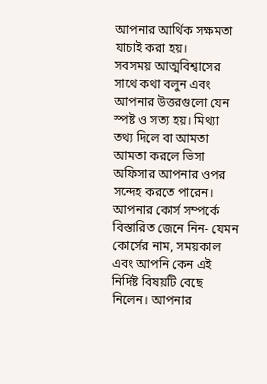আপনার আর্থিক সক্ষমতা যাচাই করা হয়।
সবসময় আত্মবিশ্বাসের সাথে কথা বলুন এবং আপনার উত্তরগুলো যেন স্পষ্ট ও সত্য হয়। মিথ্যা তথ্য দিলে বা আমতা আমতা করলে ভিসা অফিসার আপনার ওপর সন্দেহ করতে পারেন।
আপনার কোর্স সম্পর্কে বিস্তারিত জেনে নিন- যেমন কোর্সের নাম, সময়কাল এবং আপনি কেন এই নির্দিষ্ট বিষয়টি বেছে নিলেন। আপনার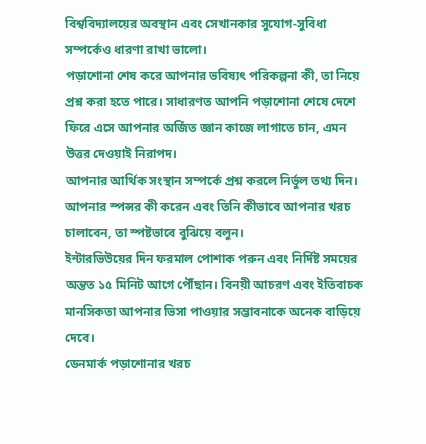বিশ্ববিদ্যালয়ের অবস্থান এবং সেখানকার সুযোগ-সুবিধা সম্পর্কেও ধারণা রাখা ভালো।
পড়াশোনা শেষ করে আপনার ভবিষ্যৎ পরিকল্পনা কী, তা নিয়ে প্রশ্ন করা হতে পারে। সাধারণত আপনি পড়াশোনা শেষে দেশে ফিরে এসে আপনার অর্জিত জ্ঞান কাজে লাগাতে চান, এমন উত্তর দেওয়াই নিরাপদ।
আপনার আর্থিক সংস্থান সম্পর্কে প্রশ্ন করলে নির্ভুল তথ্য দিন। আপনার স্পন্সর কী করেন এবং তিনি কীভাবে আপনার খরচ চালাবেন, তা স্পষ্টভাবে বুঝিয়ে বলুন।
ইন্টারভিউয়ের দিন ফরমাল পোশাক পরুন এবং নির্দিষ্ট সময়ের অন্তত ১৫ মিনিট আগে পৌঁছান। বিনয়ী আচরণ এবং ইতিবাচক মানসিকতা আপনার ভিসা পাওয়ার সম্ভাবনাকে অনেক বাড়িয়ে দেবে।
ডেনমার্ক পড়াশোনার খরচ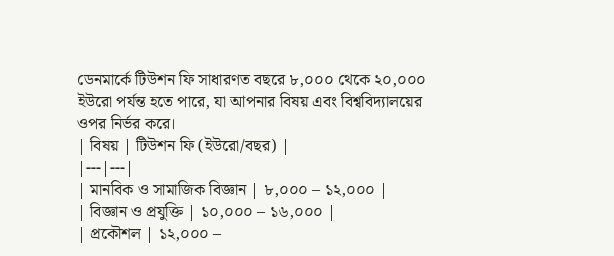ডেনমার্কে টিউশন ফি সাধারণত বছরে ৮,০০০ থেকে ২০,০০০ ইউরো পর্যন্ত হতে পারে, যা আপনার বিষয় এবং বিশ্ববিদ্যালয়ের ওপর নির্ভর করে।
| বিষয় | টিউশন ফি (ইউরো/বছর) |
|---|---|
| মানবিক ও সামাজিক বিজ্ঞান | ৮,০০০ – ১২,০০০ |
| বিজ্ঞান ও প্রযুক্তি | ১০,০০০ – ১৬,০০০ |
| প্রকৌশল | ১২,০০০ –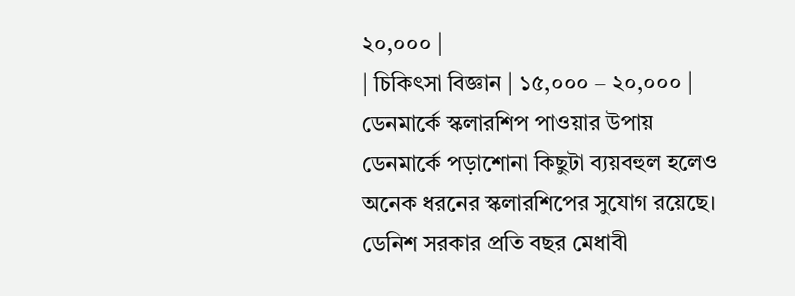২০,০০০ |
| চিকিৎসা বিজ্ঞান | ১৫,০০০ – ২০,০০০ |
ডেনমার্কে স্কলারশিপ পাওয়ার উপায়
ডেনমার্কে পড়াশোনা কিছুটা ব্যয়বহুল হলেও অনেক ধরনের স্কলারশিপের সুযোগ রয়েছে। ডেনিশ সরকার প্রতি বছর মেধাবী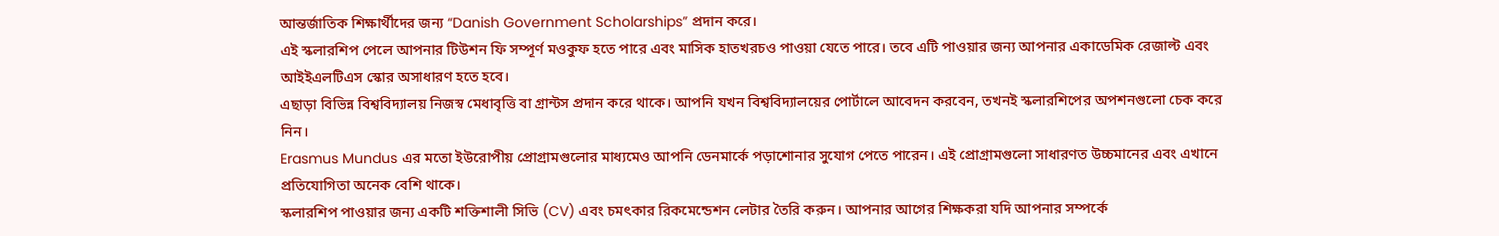আন্তর্জাতিক শিক্ষার্থীদের জন্য “Danish Government Scholarships” প্রদান করে।
এই স্কলারশিপ পেলে আপনার টিউশন ফি সম্পূর্ণ মওকুফ হতে পারে এবং মাসিক হাতখরচও পাওয়া যেতে পারে। তবে এটি পাওয়ার জন্য আপনার একাডেমিক রেজাল্ট এবং আইইএলটিএস স্কোর অসাধারণ হতে হবে।
এছাড়া বিভিন্ন বিশ্ববিদ্যালয় নিজস্ব মেধাবৃত্তি বা গ্রান্টস প্রদান করে থাকে। আপনি যখন বিশ্ববিদ্যালয়ের পোর্টালে আবেদন করবেন, তখনই স্কলারশিপের অপশনগুলো চেক করে নিন।
Erasmus Mundus এর মতো ইউরোপীয় প্রোগ্রামগুলোর মাধ্যমেও আপনি ডেনমার্কে পড়াশোনার সুযোগ পেতে পারেন। এই প্রোগ্রামগুলো সাধারণত উচ্চমানের এবং এখানে প্রতিযোগিতা অনেক বেশি থাকে।
স্কলারশিপ পাওয়ার জন্য একটি শক্তিশালী সিভি (CV) এবং চমৎকার রিকমেন্ডেশন লেটার তৈরি করুন। আপনার আগের শিক্ষকরা যদি আপনার সম্পর্কে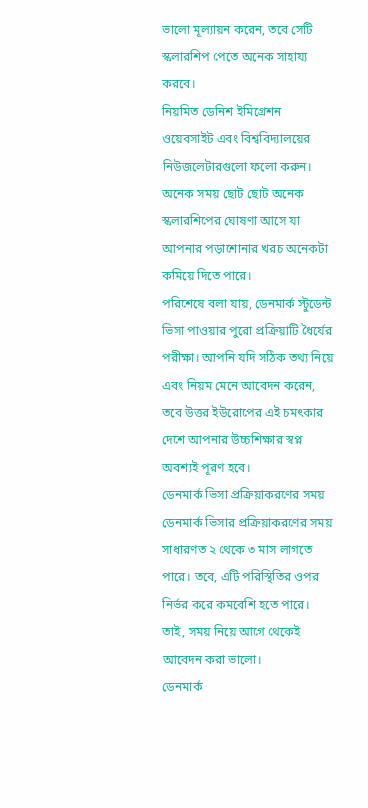ভালো মূল্যায়ন করেন, তবে সেটি স্কলারশিপ পেতে অনেক সাহায্য করবে।
নিয়মিত ডেনিশ ইমিগ্রেশন ওয়েবসাইট এবং বিশ্ববিদ্যালয়ের নিউজলেটারগুলো ফলো করুন। অনেক সময় ছোট ছোট অনেক স্কলারশিপের ঘোষণা আসে যা আপনার পড়াশোনার খরচ অনেকটা কমিয়ে দিতে পারে।
পরিশেষে বলা যায়, ডেনমার্ক স্টুডেন্ট ভিসা পাওয়ার পুরো প্রক্রিয়াটি ধৈর্যের পরীক্ষা। আপনি যদি সঠিক তথ্য নিয়ে এবং নিয়ম মেনে আবেদন করেন, তবে উত্তর ইউরোপের এই চমৎকার দেশে আপনার উচ্চশিক্ষার স্বপ্ন অবশ্যই পূরণ হবে।
ডেনমার্ক ভিসা প্রক্রিয়াকরণের সময়
ডেনমার্ক ভিসার প্রক্রিয়াকরণের সময় সাধারণত ২ থেকে ৩ মাস লাগতে পারে। তবে, এটি পরিস্থিতির ওপর নির্ভর করে কমবেশি হতে পারে। তাই, সময় নিয়ে আগে থেকেই আবেদন করা ভালো।
ডেনমার্ক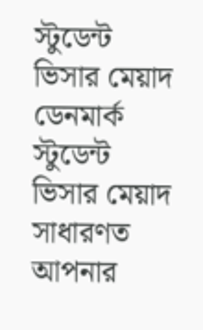স্টুডেন্ট ভিসার মেয়াদ
ডেনমার্ক স্টুডেন্ট ভিসার মেয়াদ সাধারণত আপনার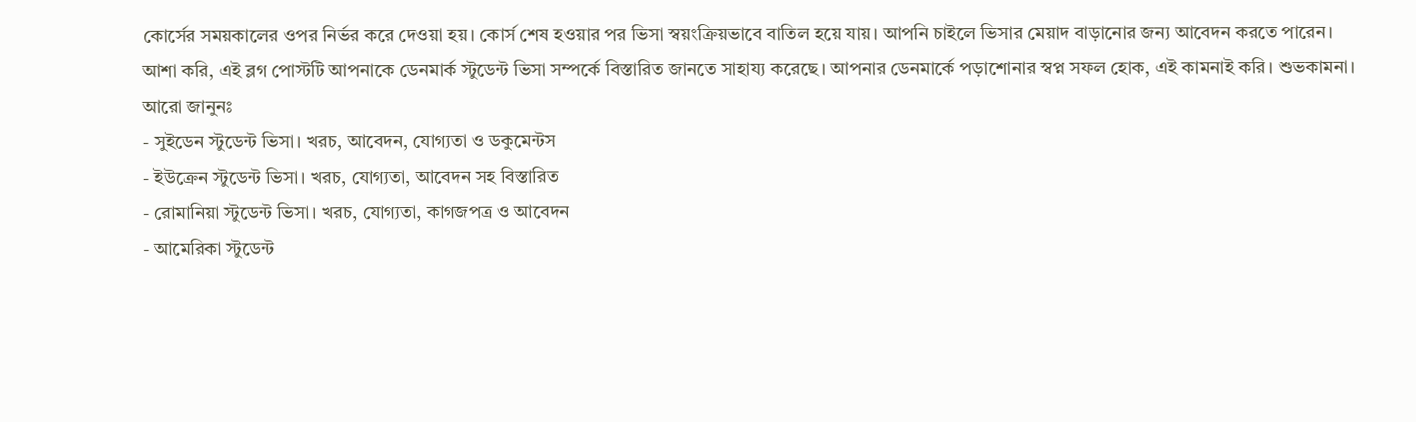কোর্সের সময়কালের ওপর নির্ভর করে দেওয়া হয়। কোর্স শেষ হওয়ার পর ভিসা স্বয়ংক্রিয়ভাবে বাতিল হয়ে যায়। আপনি চাইলে ভিসার মেয়াদ বাড়ানোর জন্য আবেদন করতে পারেন।
আশা করি, এই ব্লগ পোস্টটি আপনাকে ডেনমার্ক স্টুডেন্ট ভিসা সম্পর্কে বিস্তারিত জানতে সাহায্য করেছে। আপনার ডেনমার্কে পড়াশোনার স্বপ্ন সফল হোক, এই কামনাই করি। শুভকামনা।
আরো জানুনঃ
- সুইডেন স্টুডেন্ট ভিসা। খরচ, আবেদন, যোগ্যতা ও ডকুমেন্টস
- ইউক্রেন স্টুডেন্ট ভিসা। খরচ, যোগ্যতা, আবেদন সহ বিস্তারিত
- রোমানিয়া স্টুডেন্ট ভিসা। খরচ, যোগ্যতা, কাগজপত্র ও আবেদন
- আমেরিকা স্টুডেন্ট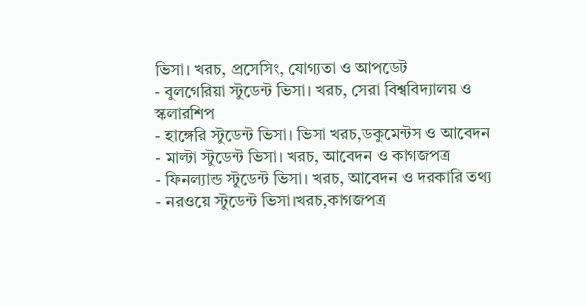ভিসা। খরচ, প্রসেসিং, যোগ্যতা ও আপডেট
- বুলগেরিয়া স্টুডেন্ট ভিসা। খরচ, সেরা বিশ্ববিদ্যালয় ও স্কলারশিপ
- হাঙ্গেরি স্টুডেন্ট ভিসা। ভিসা খরচ,ডকুমেন্টস ও আবেদন
- মাল্টা স্টুডেন্ট ভিসা। খরচ, আবেদন ও কাগজপত্র
- ফিনল্যান্ড স্টুডেন্ট ভিসা। খরচ, আবেদন ও দরকারি তথ্য
- নরওয়ে স্টুডেন্ট ভিসা।খরচ,কাগজপত্র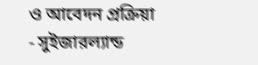ও আবেদন প্রক্রিয়া
- সুইজারল্যান্ড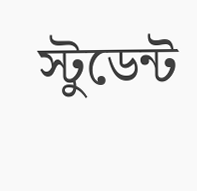স্টুডেন্ট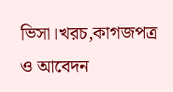ভিসা।খরচ,কাগজপত্র ও আবেদন